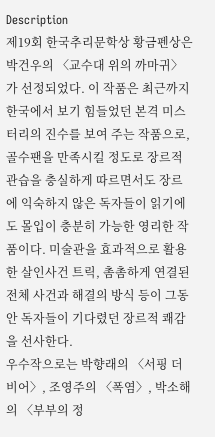Description
제19회 한국추리문학상 황금펜상은 박건우의 〈교수대 위의 까마귀〉가 선정되었다. 이 작품은 최근까지 한국에서 보기 힘들었던 본격 미스터리의 진수를 보여 주는 작품으로, 골수팬을 만족시킬 정도로 장르적 관습을 충실하게 따르면서도 장르에 익숙하지 않은 독자들이 읽기에도 몰입이 충분히 가능한 영리한 작품이다. 미술관을 효과적으로 활용한 살인사건 트릭, 촘촘하게 연결된 전체 사건과 해결의 방식 등이 그동안 독자들이 기다렸던 장르적 쾌감을 선사한다.
우수작으로는 박향래의 〈서핑 더 비어〉, 조영주의 〈폭염〉, 박소해의 〈부부의 정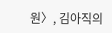원〉, 김아직의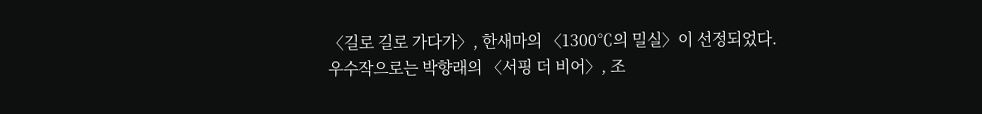〈길로 길로 가다가〉, 한새마의 〈1300℃의 밀실〉이 선정되었다.
우수작으로는 박향래의 〈서핑 더 비어〉, 조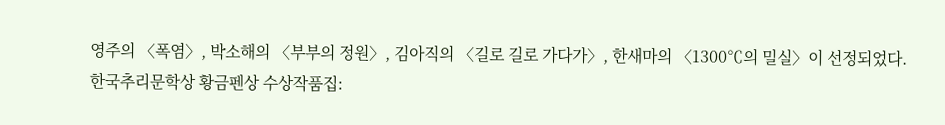영주의 〈폭염〉, 박소해의 〈부부의 정원〉, 김아직의 〈길로 길로 가다가〉, 한새마의 〈1300℃의 밀실〉이 선정되었다.
한국추리문학상 황금펜상 수상작품집: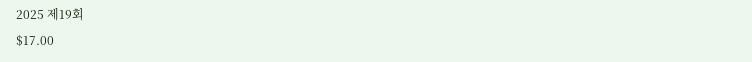2025 제19회
$17.00